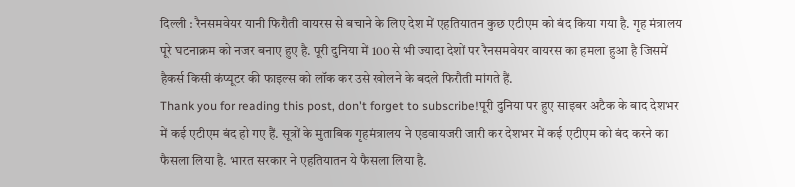दिल्ली : रैनसमवेयर यानी फिरौती वायरस से बचाने के लिए देश में एहतियातन कुछ एटीएम को बंद किया गया है. गृह मंत्रालय पूरे घटनाक्रम को नजर बनाए हुए है. पूरी दुनिया में 100 से भी ज्यादा देशों पर रैनसमवेयर वायरस का हमला हुआ है जिसमें हैकर्स किसी कंप्यूटर की फाइल्स को लॉक कर उसे खोलने के बदले फिरौती मांगते हैं.
Thank you for reading this post, don't forget to subscribe!पूरी दुनिया पर हुए साइबर अटैक के बाद देशभर में कई एटीएम बंद हो गए हैं. सूत्रों के मुताबिक गृहमंत्रालय ने एडवायजरी जारी कर देशभर में कई एटीएम को बंद करने का फैसला लिया है. भारत सरकार ने एहतियातन ये फैसला लिया है.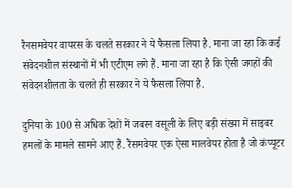रैनसमवेयर वायरस के चलते सरकार ने ये फैसला लिया है. माना जा रहा कि कई संवेदनशील संस्थानों में भी एटीएम लगे हैं. माना जा रहा है कि ऐसी जगहों की संवेदनशीलता के चलते ही सरकार ने ये फैसला लिया है.

दुनिया के 100 से अधिक देशों में जबरन वसूली के लिए बड़ी संख्या में साइबर हमलों के मामले सामने आए हैं. रैंसमवेयर एक ऐसा मालवेयर होता है जो कंप्यूटर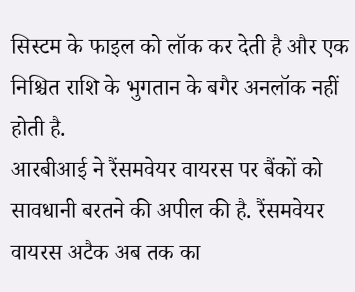सिस्टम के फाइल को लॉक कर देती है और एक निश्चित राशि के भुगतान के बगैर अनलॉक नहीं होती है.
आरबीआई ने रैंसमवेयर वायरस पर बैंकों को सावधानी बरतने की अपील की है. रैंसमवेयर वायरस अटैक अब तक का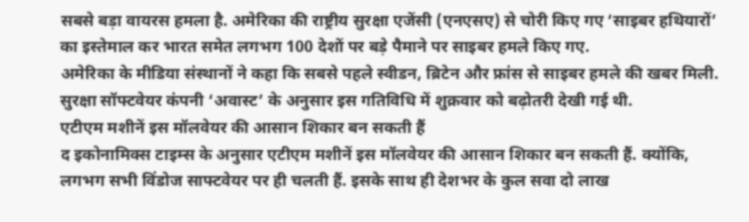सबसे बड़ा वायरस हमला है. अमेरिका की राष्ट्रीय सुरक्षा एजेंसी (एनएसए) से चोरी किए गए ‘साइबर हथियारों’ का इस्तेमाल कर भारत समेत लगभग 100 देशों पर बड़े पैमाने पर साइबर हमले किए गए.
अमेरिका के मीडिया संस्थानों ने कहा कि सबसे पहले स्वीडन, ब्रिटेन और फ्रांस से साइबर हमले की खबर मिली. सुरक्षा सॉफ्टवेयर कंपनी ‘अवास्ट’ के अनुसार इस गतिविधि में शुक्रवार को बढ़ोतरी देखी गई थी.
एटीएम मशीनें इस मॉलवेयर की आसान शिकार बन सकती हैं
द इकोनामिक्स टाइम्स के अनुसार एटीएम मशीनें इस मॉलवेयर की आसान शिकार बन सकती हैं. क्योंकि, लगभग सभी विंडोज साफ्टवेयर पर ही चलती हैं. इसके साथ ही देशभर के कुल सवा दो लाख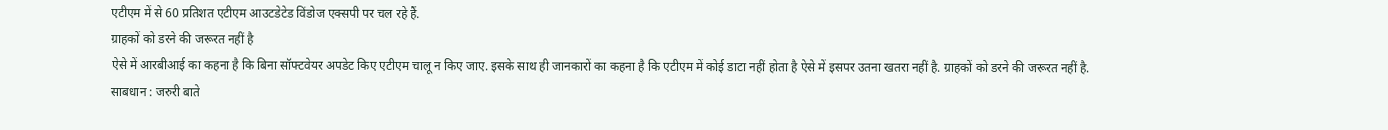एटीएम में से 60 प्रतिशत एटीएम आउटडेटेड विंडोज एक्सपी पर चल रहे हैं.
ग्राहकों को डरने की जरूरत नहीं है
ऐसे में आरबीआई का कहना है कि बिना सॉफ्टवेयर अपडेट किए एटीएम चालू न किए जाए. इसके साथ ही जानकारों का कहना है कि एटीएम में कोई डाटा नहीं होता है ऐसे में इसपर उतना खतरा नहीं है. ग्राहकों को डरने की जरूरत नहीं है.
साबधान : जरुरी बाते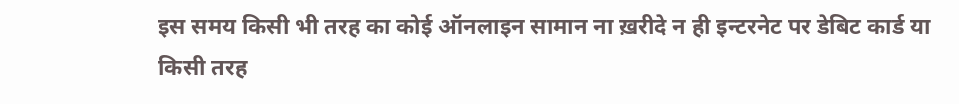इस समय किसी भी तरह का कोई ऑनलाइन सामान ना ख़रीदे न ही इन्टरनेट पर डेबिट कार्ड या किसी तरह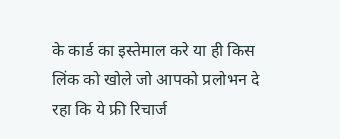के कार्ड का इस्तेमाल करे या ही किस लिंक को खोले जो आपको प्रलोभन दे रहा कि ये फ्री रिचार्ज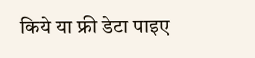किये या फ्री डेटा पाइए